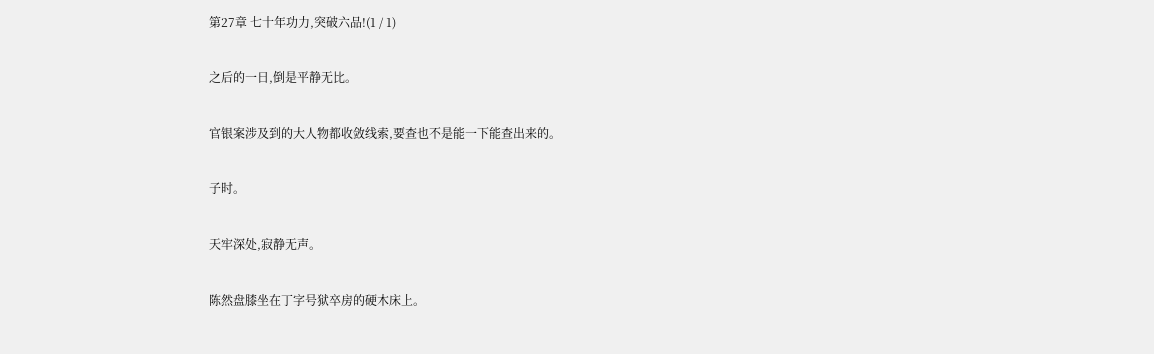第27章 七十年功力,突破六品!(1 / 1)

之后的一日,倒是平静无比。

官银案涉及到的大人物都收敛线索,要查也不是能一下能查出来的。

子时。

天牢深处,寂静无声。

陈然盘膝坐在丁字号狱卒房的硬木床上。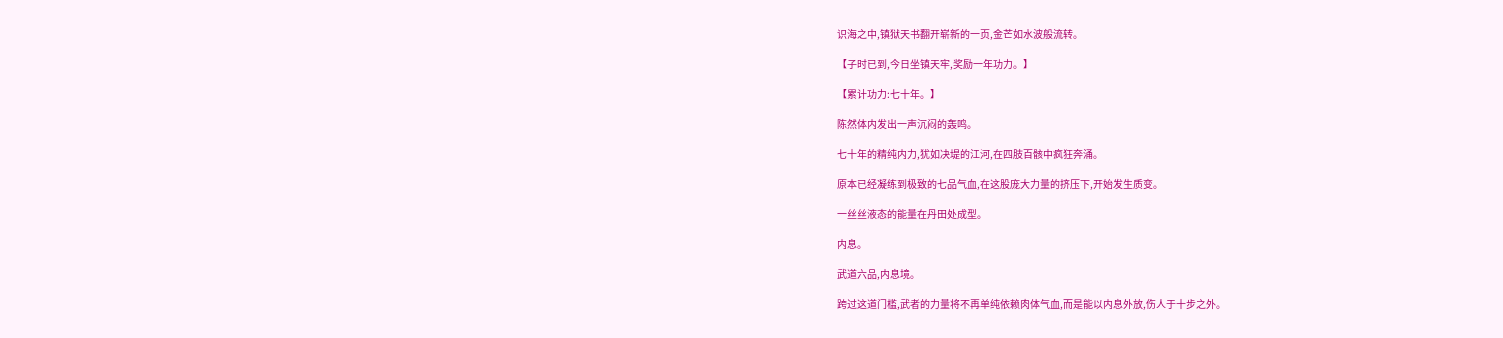识海之中,镇狱天书翻开崭新的一页,金芒如水波般流转。

【子时已到,今日坐镇天牢,奖励一年功力。】

【累计功力:七十年。】

陈然体内发出一声沉闷的轰鸣。

七十年的精纯内力,犹如决堤的江河,在四肢百骸中疯狂奔涌。

原本已经凝练到极致的七品气血,在这股庞大力量的挤压下,开始发生质变。

一丝丝液态的能量在丹田处成型。

内息。

武道六品,内息境。

跨过这道门槛,武者的力量将不再单纯依赖肉体气血,而是能以内息外放,伤人于十步之外。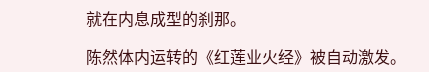就在内息成型的刹那。

陈然体内运转的《红莲业火经》被自动激发。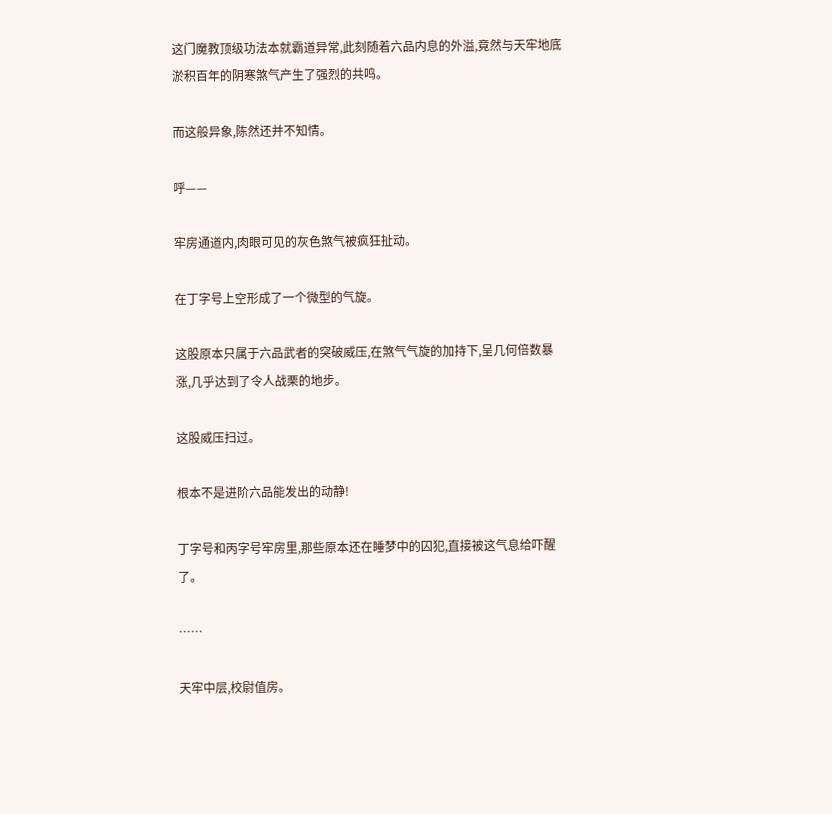这门魔教顶级功法本就霸道异常,此刻随着六品内息的外溢,竟然与天牢地底淤积百年的阴寒煞气产生了强烈的共鸣。

而这般异象,陈然还并不知情。

呼——

牢房通道内,肉眼可见的灰色煞气被疯狂扯动。

在丁字号上空形成了一个微型的气旋。

这股原本只属于六品武者的突破威压,在煞气气旋的加持下,呈几何倍数暴涨,几乎达到了令人战栗的地步。

这股威压扫过。

根本不是进阶六品能发出的动静!

丁字号和丙字号牢房里,那些原本还在睡梦中的囚犯,直接被这气息给吓醒了。

……

天牢中层,校尉值房。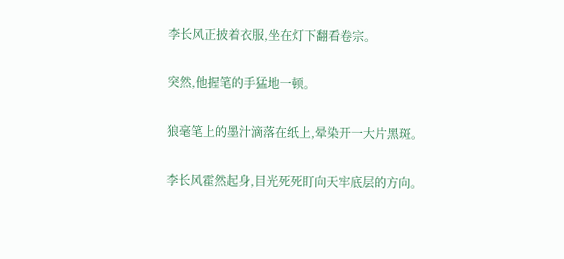李长风正披着衣服,坐在灯下翻看卷宗。

突然,他握笔的手猛地一顿。

狼毫笔上的墨汁滴落在纸上,晕染开一大片黑斑。

李长风霍然起身,目光死死盯向天牢底层的方向。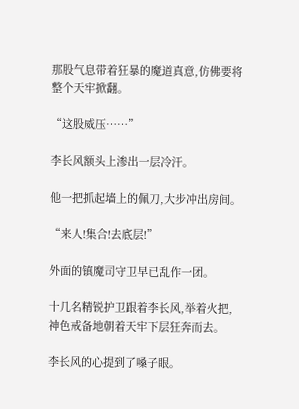那股气息带着狂暴的魔道真意,仿佛要将整个天牢掀翻。

“这股威压……”

李长风额头上渗出一层冷汗。

他一把抓起墙上的佩刀,大步冲出房间。

“来人!集合!去底层!”

外面的镇魔司守卫早已乱作一团。

十几名精锐护卫跟着李长风,举着火把,神色戒备地朝着天牢下层狂奔而去。

李长风的心提到了嗓子眼。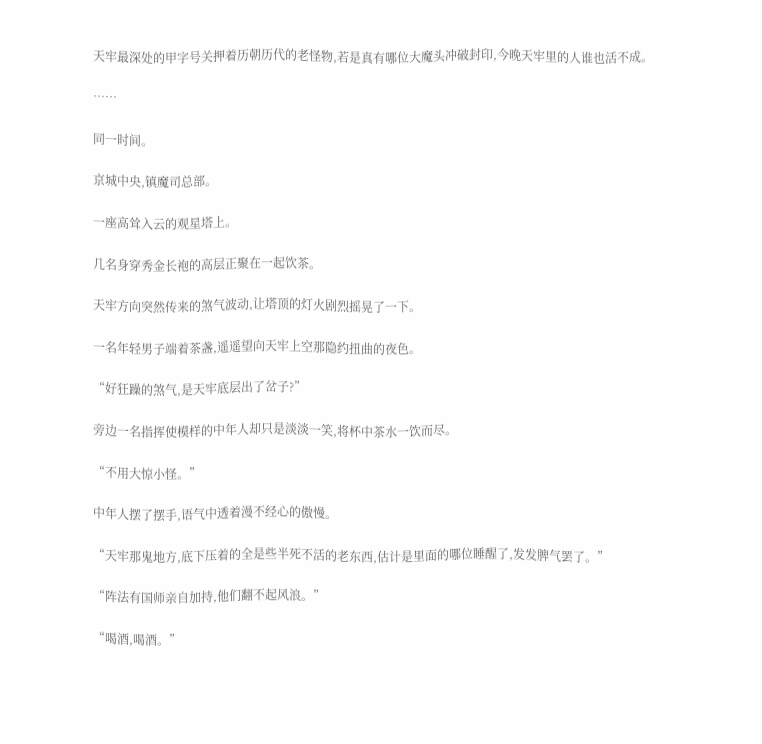天牢最深处的甲字号关押着历朝历代的老怪物,若是真有哪位大魔头冲破封印,今晚天牢里的人谁也活不成。

……

同一时间。

京城中央,镇魔司总部。

一座高耸入云的观星塔上。

几名身穿秀金长袍的高层正聚在一起饮茶。

天牢方向突然传来的煞气波动,让塔顶的灯火剧烈摇晃了一下。

一名年轻男子端着茶盏,遥遥望向天牢上空那隐约扭曲的夜色。

“好狂躁的煞气,是天牢底层出了岔子?”

旁边一名指挥使模样的中年人却只是淡淡一笑,将杯中茶水一饮而尽。

“不用大惊小怪。”

中年人摆了摆手,语气中透着漫不经心的傲慢。

“天牢那鬼地方,底下压着的全是些半死不活的老东西,估计是里面的哪位睡醒了,发发脾气罢了。”

“阵法有国师亲自加持,他们翻不起风浪。”

“喝酒,喝酒。”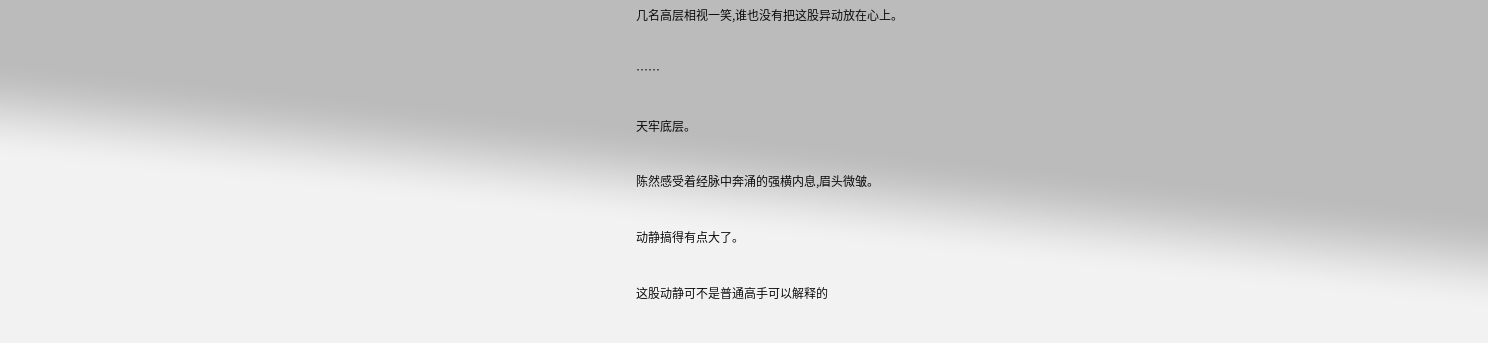几名高层相视一笑,谁也没有把这股异动放在心上。

……

天牢底层。

陈然感受着经脉中奔涌的强横内息,眉头微皱。

动静搞得有点大了。

这股动静可不是普通高手可以解释的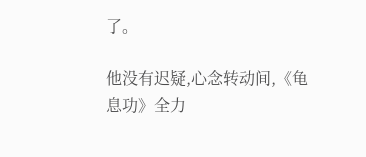了。

他没有迟疑,心念转动间,《龟息功》全力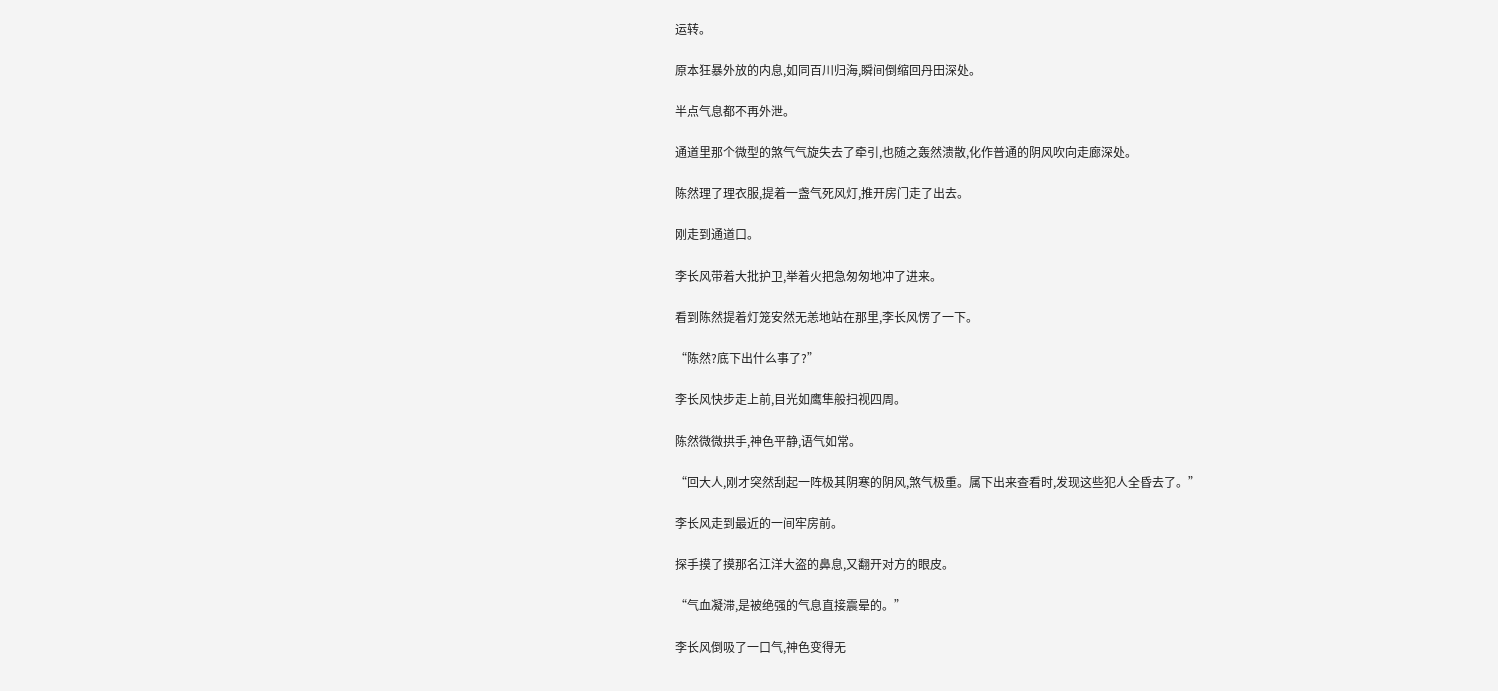运转。

原本狂暴外放的内息,如同百川归海,瞬间倒缩回丹田深处。

半点气息都不再外泄。

通道里那个微型的煞气气旋失去了牵引,也随之轰然溃散,化作普通的阴风吹向走廊深处。

陈然理了理衣服,提着一盏气死风灯,推开房门走了出去。

刚走到通道口。

李长风带着大批护卫,举着火把急匆匆地冲了进来。

看到陈然提着灯笼安然无恙地站在那里,李长风愣了一下。

“陈然?底下出什么事了?”

李长风快步走上前,目光如鹰隼般扫视四周。

陈然微微拱手,神色平静,语气如常。

“回大人,刚才突然刮起一阵极其阴寒的阴风,煞气极重。属下出来查看时,发现这些犯人全昏去了。”

李长风走到最近的一间牢房前。

探手摸了摸那名江洋大盗的鼻息,又翻开对方的眼皮。

“气血凝滞,是被绝强的气息直接震晕的。”

李长风倒吸了一口气,神色变得无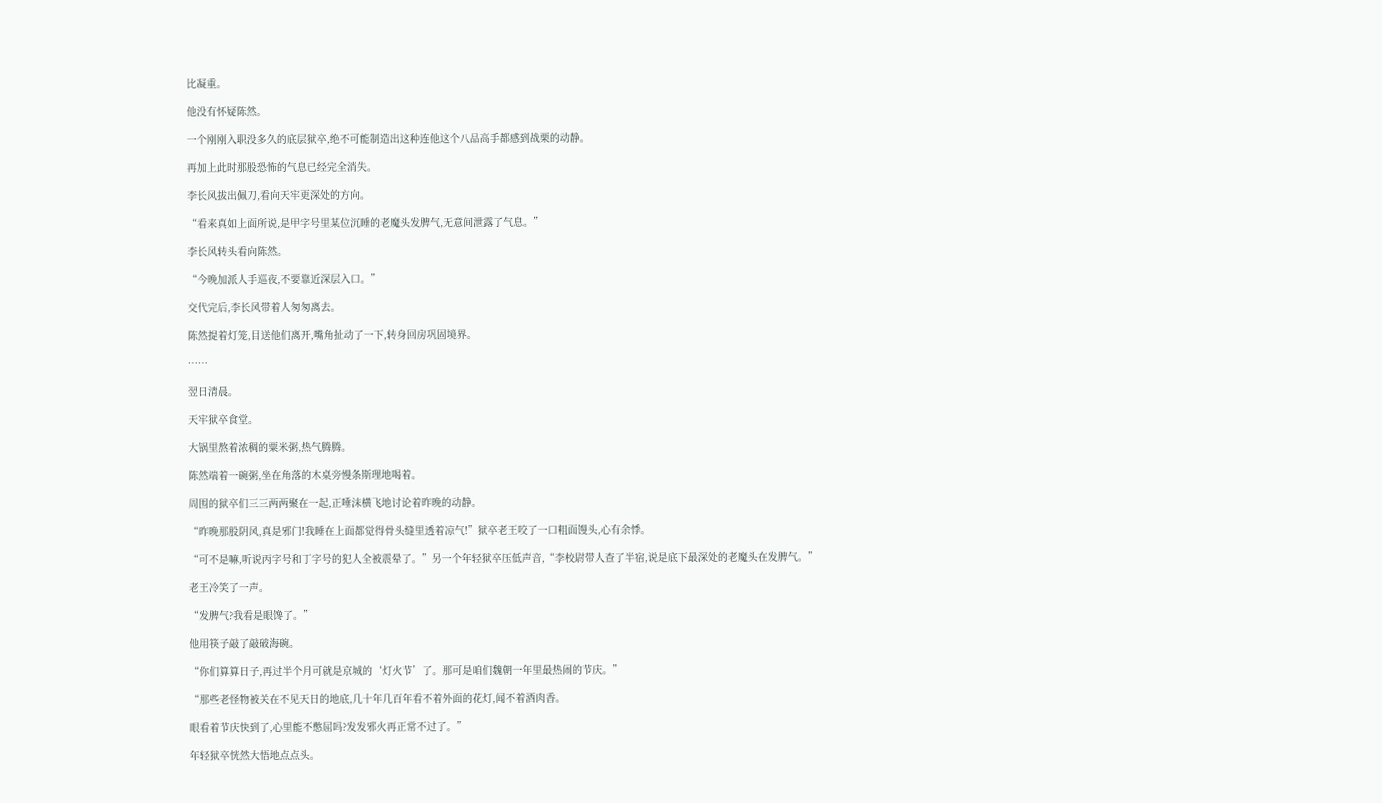比凝重。

他没有怀疑陈然。

一个刚刚入职没多久的底层狱卒,绝不可能制造出这种连他这个八品高手都感到战栗的动静。

再加上此时那股恐怖的气息已经完全消失。

李长风拔出佩刀,看向天牢更深处的方向。

“看来真如上面所说,是甲字号里某位沉睡的老魔头发脾气,无意间泄露了气息。”

李长风转头看向陈然。

“今晚加派人手巡夜,不要靠近深层入口。”

交代完后,李长风带着人匆匆离去。

陈然提着灯笼,目送他们离开,嘴角扯动了一下,转身回房巩固境界。

……

翌日清晨。

天牢狱卒食堂。

大锅里熬着浓稠的粟米粥,热气腾腾。

陈然端着一碗粥,坐在角落的木桌旁慢条斯理地喝着。

周围的狱卒们三三两两聚在一起,正唾沫横飞地讨论着昨晚的动静。

“昨晚那股阴风,真是邪门!我睡在上面都觉得骨头缝里透着凉气!”狱卒老王咬了一口粗面馒头,心有余悸。

“可不是嘛,听说丙字号和丁字号的犯人全被震晕了。”另一个年轻狱卒压低声音,“李校尉带人查了半宿,说是底下最深处的老魔头在发脾气。”

老王冷笑了一声。

“发脾气?我看是眼馋了。”

他用筷子敲了敲破海碗。

“你们算算日子,再过半个月可就是京城的‘灯火节’了。那可是咱们魏朝一年里最热闹的节庆。”

“那些老怪物被关在不见天日的地底,几十年几百年看不着外面的花灯,闻不着酒肉香。

眼看着节庆快到了,心里能不憋屈吗?发发邪火再正常不过了。”

年轻狱卒恍然大悟地点点头。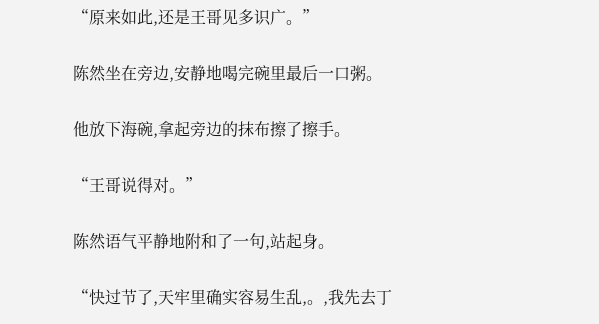“原来如此,还是王哥见多识广。”

陈然坐在旁边,安静地喝完碗里最后一口粥。

他放下海碗,拿起旁边的抹布擦了擦手。

“王哥说得对。”

陈然语气平静地附和了一句,站起身。

“快过节了,天牢里确实容易生乱,。,我先去丁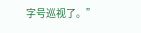字号巡视了。”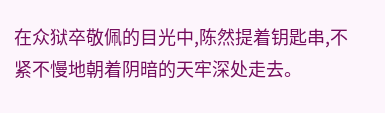在众狱卒敬佩的目光中,陈然提着钥匙串,不紧不慢地朝着阴暗的天牢深处走去。